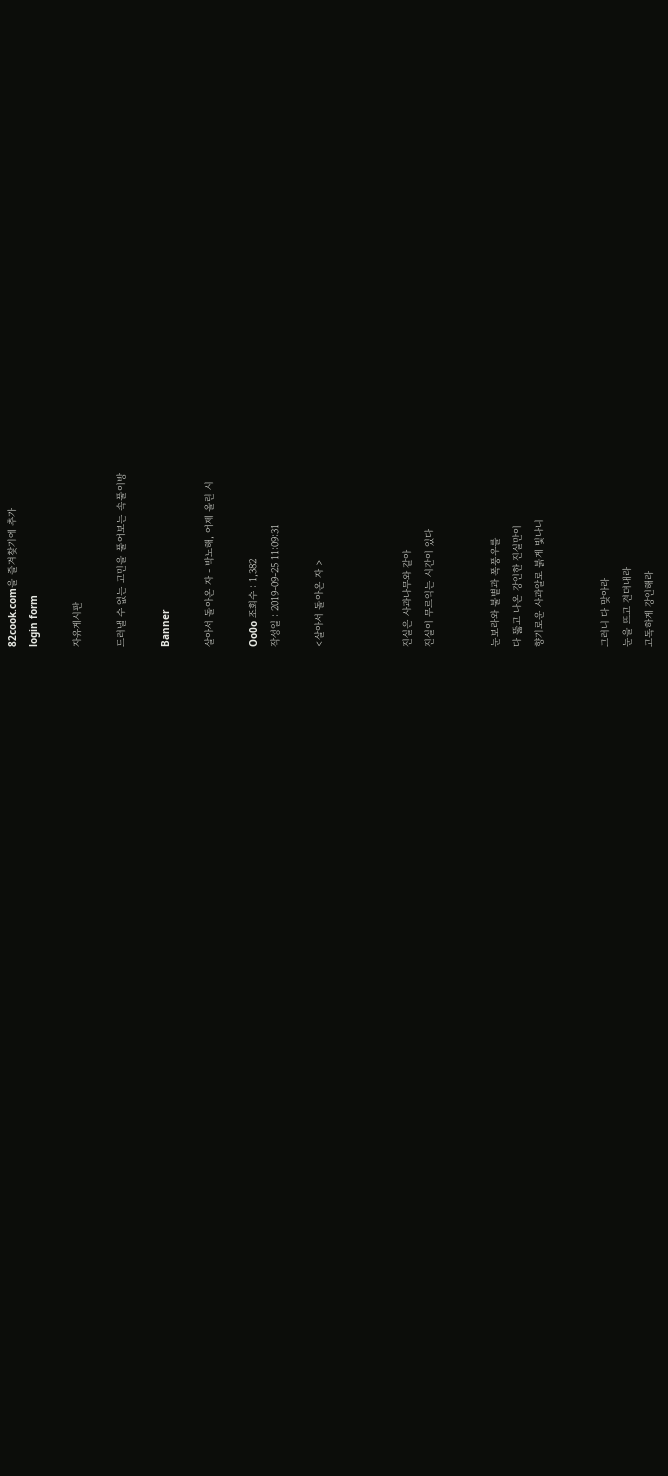82cook.com을 즐겨찾기에 추가
login form

자유게시판

드러낼 수 없는 고민을 풀어보는 속풀이방

Banner

살아서 돌아온 자 - 박노해, 어제 올린 시

Oo0o 조회수 : 1,382
작성일 : 2019-09-25 11:09:31

<살아서 돌아온 자 >



진실은 사과나무와 같아
진실이 무르익는 시간이 있다


눈보라와 불볕과 폭풍우를
다 뚫고 나온 강인한 진실만이
향기로운 사과알로 붉게 빛나니


그러니 다 맞아라
눈을 뜨고 견뎌내라
고독하게 강인해라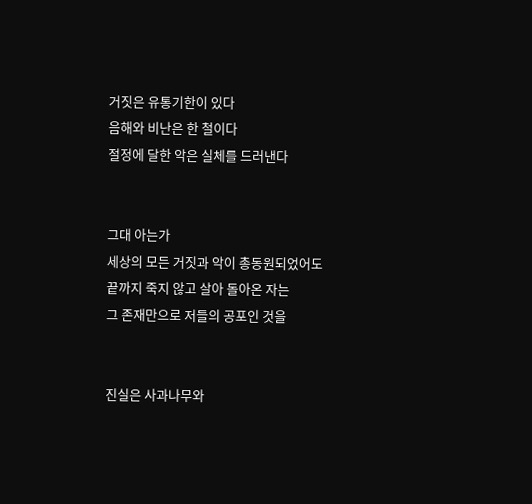거짓은 유통기한이 있다
음해와 비난은 한 철이다
절정에 달한 악은 실체를 드러낸다


그대 아는가
세상의 모든 거짓과 악이 총동원되었어도
끝까지 죽지 않고 살아 돌아온 자는
그 존재만으로 저들의 공포인 것을


진실은 사과나무와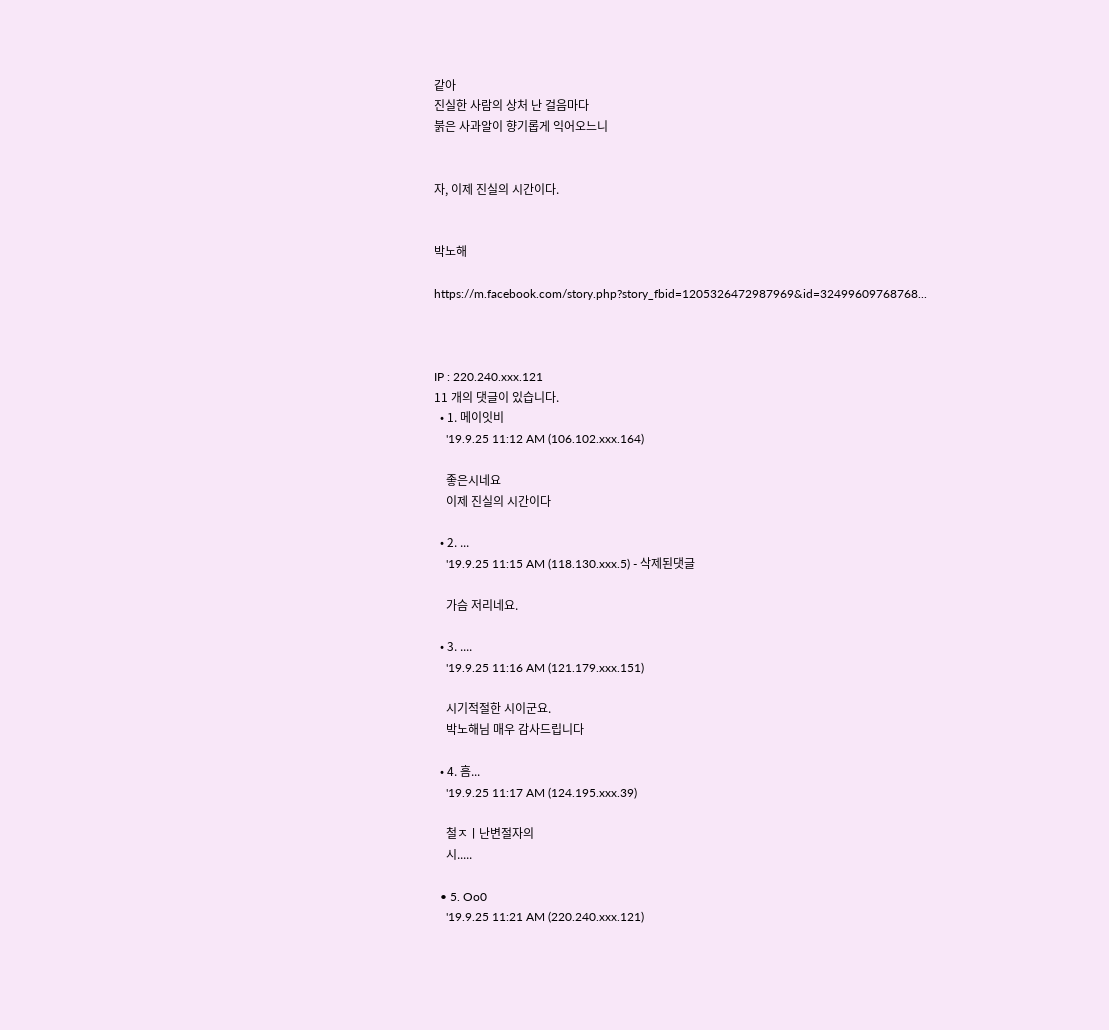같아
진실한 사람의 상처 난 걸음마다
붉은 사과알이 향기롭게 익어오느니


자, 이제 진실의 시간이다.


박노해

https://m.facebook.com/story.php?story_fbid=1205326472987969&id=32499609768768...



IP : 220.240.xxx.121
11 개의 댓글이 있습니다.
  • 1. 메이잇비
    '19.9.25 11:12 AM (106.102.xxx.164)

    좋은시네요
    이제 진실의 시간이다

  • 2. ...
    '19.9.25 11:15 AM (118.130.xxx.5) - 삭제된댓글

    가슴 저리네요.

  • 3. ....
    '19.9.25 11:16 AM (121.179.xxx.151)

    시기적절한 시이군요.
    박노해님 매우 감사드립니다

  • 4. 흠...
    '19.9.25 11:17 AM (124.195.xxx.39)

    철ㅈㅣ난변절자의
    시.....

  • 5. Oo0
    '19.9.25 11:21 AM (220.240.xxx.121)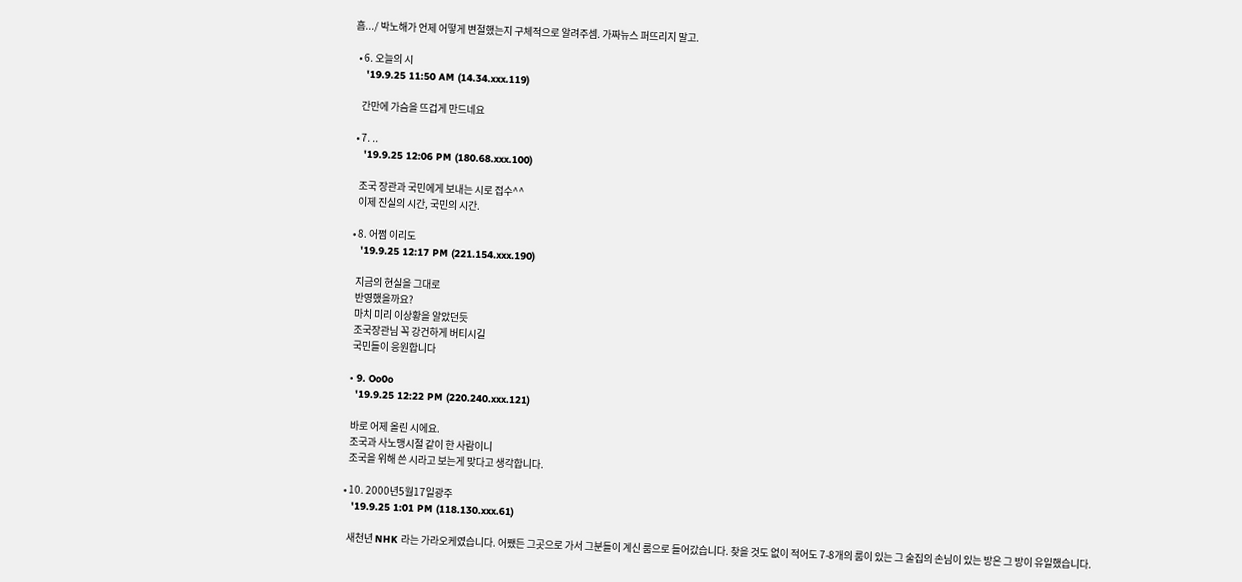흠.../ 박노해가 언제 어떻게 변절했는지 구체적으로 알려주셈. 가짜뉴스 퍼뜨리지 말고.

  • 6. 오늘의 시
    '19.9.25 11:50 AM (14.34.xxx.119)

    간만에 가슴을 뜨겁게 만드네요

  • 7. ..
    '19.9.25 12:06 PM (180.68.xxx.100)

    조국 장관과 국민에게 보내는 시로 접수^^
    이제 진실의 시간, 국민의 시간.

  • 8. 어쩜 이리도
    '19.9.25 12:17 PM (221.154.xxx.190)

    지금의 현실을 그대로
    반영했을까요?
    마치 미리 이상황을 알았던듯
    조국장관님 꼭 강건하게 버티시길
    국민들이 응원합니다

  • 9. Oo0o
    '19.9.25 12:22 PM (220.240.xxx.121)

    바로 어제 올린 시에요.
    조국과 사노맹시절 같이 한 사람이니
    조국을 위해 쓴 시라고 보는게 맞다고 생각합니다.

  • 10. 2000년5월17일광주
    '19.9.25 1:01 PM (118.130.xxx.61)

    새천년 NHK 라는 가라오케였습니다. 어쨌든 그곳으로 가서 그분들이 계신 룸으로 들어갔습니다. 찾을 것도 없이 적어도 7-8개의 룸이 있는 그 술집의 손님이 있는 방은 그 방이 유일했습니다.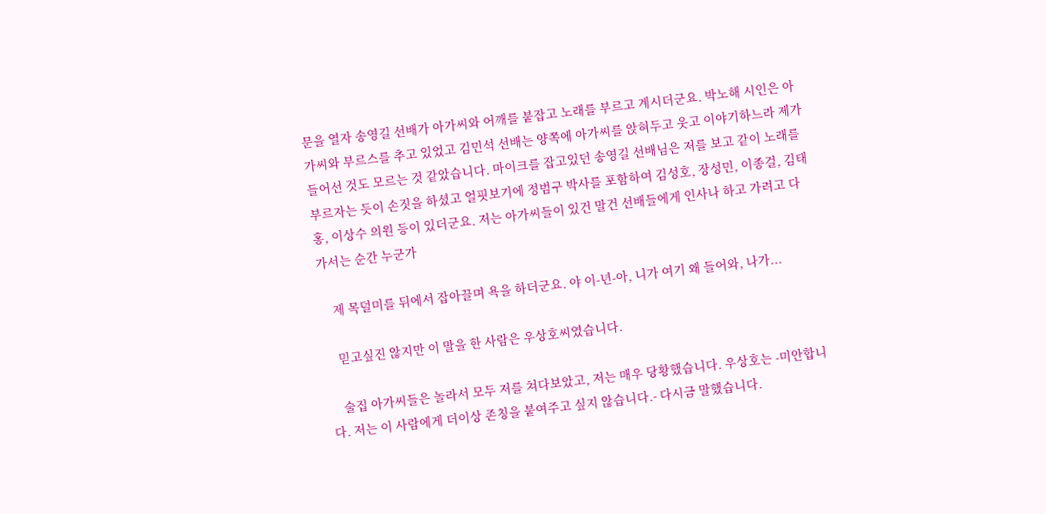문을 열자 송영길 선배가 아가씨와 어깨를 붙잡고 노래를 부르고 계시더군요. 박노해 시인은 아가씨와 부르스를 추고 있었고 김민석 선배는 양쪽에 아가씨를 앉혀두고 웃고 이야기하느라 제가 들어선 것도 모르는 것 같았습니다. 마이크를 잡고있던 송영길 선배님은 저를 보고 같이 노래를 부르자는 듯이 손짓을 하셨고 얼핏보기에 정범구 박사를 포함하여 김성호, 장성민, 이종걸, 김태홍, 이상수 의원 등이 있더군요. 저는 아가씨들이 있건 말건 선배들에게 인사나 하고 가려고 다가서는 순간 누군가

    제 목덜미를 뒤에서 잡아끌며 욕을 하더군요. 야 이-년-아, 니가 여기 왜 들어와, 나가...

    믿고싶진 않지만 이 말을 한 사람은 우상호씨였습니다.

    술집 아가씨들은 놀라서 모두 저를 쳐다보았고, 저는 매우 당황했습니다. 우상호는 -미안합니다. 저는 이 사람에게 더이상 존칭을 붙여주고 싶지 않습니다.- 다시금 말했습니다.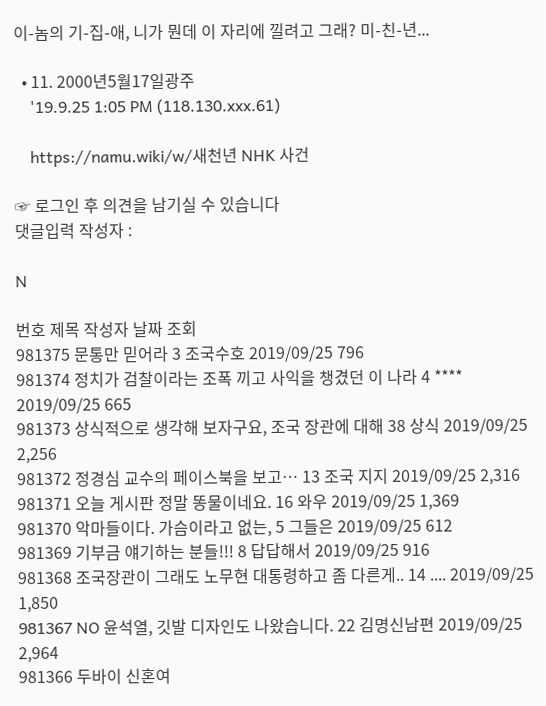이-놈의 기-집-애, 니가 뭔데 이 자리에 낄려고 그래? 미-친-년...

  • 11. 2000년5월17일광주
    '19.9.25 1:05 PM (118.130.xxx.61)

    https://namu.wiki/w/새천년 NHK 사건

☞ 로그인 후 의견을 남기실 수 있습니다
댓글입력 작성자 :

N

번호 제목 작성자 날짜 조회
981375 문통만 믿어라 3 조국수호 2019/09/25 796
981374 정치가 검찰이라는 조폭 끼고 사익을 챙겼던 이 나라 4 **** 2019/09/25 665
981373 상식적으로 생각해 보자구요, 조국 장관에 대해 38 상식 2019/09/25 2,256
981372 정경심 교수의 페이스북을 보고… 13 조국 지지 2019/09/25 2,316
981371 오늘 게시판 정말 똥물이네요. 16 와우 2019/09/25 1,369
981370 악마들이다. 가슴이라고 없는, 5 그들은 2019/09/25 612
981369 기부금 얘기하는 분들!!! 8 답답해서 2019/09/25 916
981368 조국장관이 그래도 노무현 대통령하고 좀 다른게.. 14 .... 2019/09/25 1,850
981367 NO 윤석열, 깃발 디자인도 나왔습니다. 22 김명신남편 2019/09/25 2,964
981366 두바이 신혼여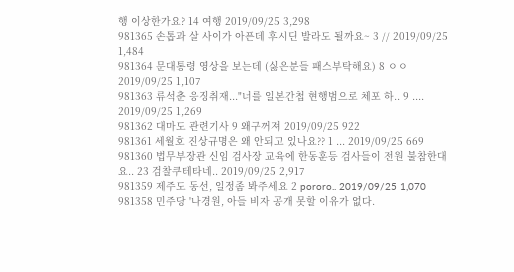행 이상한가요? 14 여행 2019/09/25 3,298
981365 손톱과 살 사이가 아픈데 후시딘 발라도 될까요~ 3 // 2019/09/25 1,484
981364 문대통령 영상을 보는데 (싫은분들 패스부탁해요) 8 ㅇㅇ 2019/09/25 1,107
981363 류석춘 응징취재..."너를 일본간첩 현행범으로 체포 하.. 9 .... 2019/09/25 1,269
981362 대마도 관련기사 9 왜구꺼져 2019/09/25 922
981361 세월호 진상규명은 왜 안되고 있나요?? 1 ... 2019/09/25 669
981360 법무부장관 신임 검사장 교육에 한동훈등 검사들이 전원 불참한대요.. 23 검찰쿠테타네.. 2019/09/25 2,917
981359 제주도 동선, 일정좀 봐주세요 2 pororo.. 2019/09/25 1,070
981358 민주당 '나경원, 아들 비자 공개 못할 이유가 없다.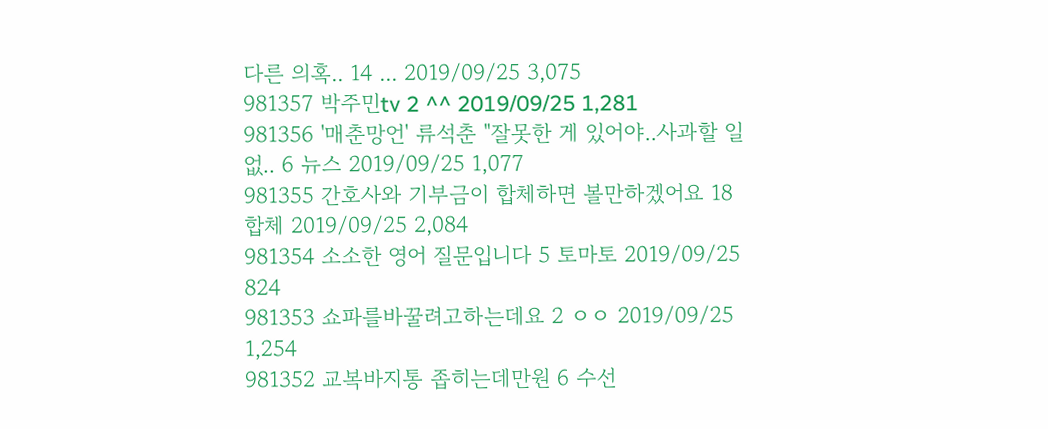다른 의혹.. 14 ... 2019/09/25 3,075
981357 박주민tv 2 ^^ 2019/09/25 1,281
981356 '매춘망언' 류석춘 "잘못한 게 있어야..사과할 일 없.. 6 뉴스 2019/09/25 1,077
981355 간호사와 기부금이 합체하면 볼만하겠어요 18 합체 2019/09/25 2,084
981354 소소한 영어 질문입니다 5 토마토 2019/09/25 824
981353 쇼파를바꿀려고하는데요 2 ㅇㅇ 2019/09/25 1,254
981352 교복바지통 좁히는데만원 6 수선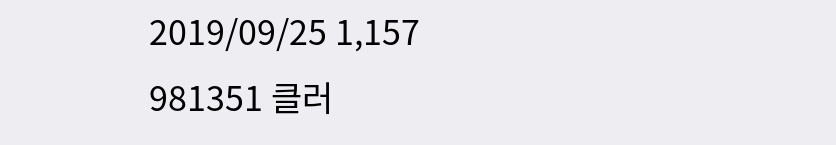2019/09/25 1,157
981351 클러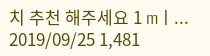치 추천 해주세요 1 mㅣ... 2019/09/25 1,481